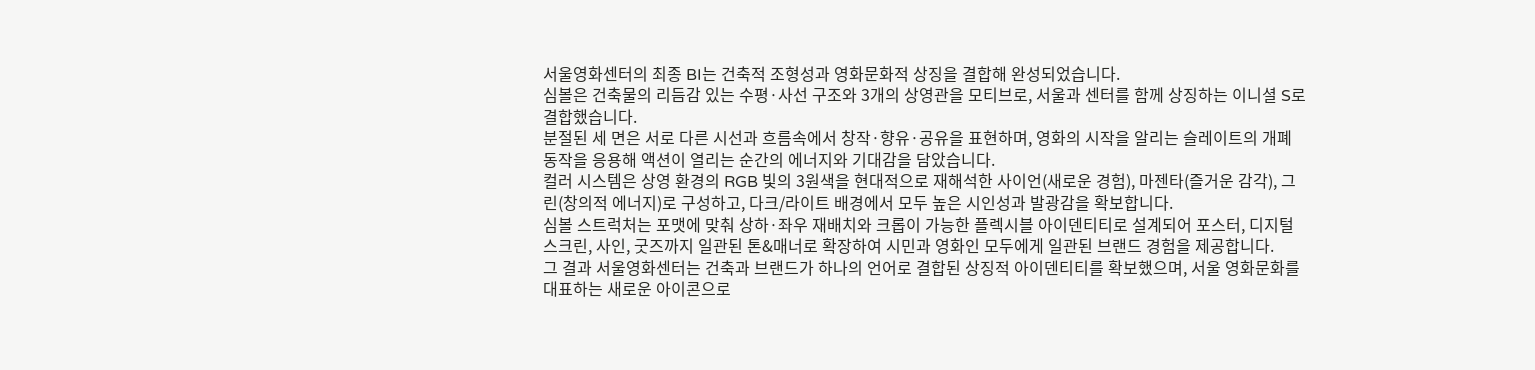서울영화센터의 최종 BI는 건축적 조형성과 영화문화적 상징을 결합해 완성되었습니다.
심볼은 건축물의 리듬감 있는 수평·사선 구조와 3개의 상영관을 모티브로, 서울과 센터를 함께 상징하는 이니셜 S로 결합했습니다.
분절된 세 면은 서로 다른 시선과 흐름속에서 창작·향유·공유을 표현하며, 영화의 시작을 알리는 슬레이트의 개폐 동작을 응용해 액션이 열리는 순간의 에너지와 기대감을 담았습니다.
컬러 시스템은 상영 환경의 RGB 빛의 3원색을 현대적으로 재해석한 사이언(새로운 경험), 마젠타(즐거운 감각), 그린(창의적 에너지)로 구성하고, 다크/라이트 배경에서 모두 높은 시인성과 발광감을 확보합니다.
심볼 스트럭처는 포맷에 맞춰 상하·좌우 재배치와 크롭이 가능한 플렉시블 아이덴티티로 설계되어 포스터, 디지털 스크린, 사인, 굿즈까지 일관된 톤&매너로 확장하여 시민과 영화인 모두에게 일관된 브랜드 경험을 제공합니다.
그 결과 서울영화센터는 건축과 브랜드가 하나의 언어로 결합된 상징적 아이덴티티를 확보했으며, 서울 영화문화를 대표하는 새로운 아이콘으로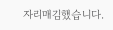자리매김했습니다.